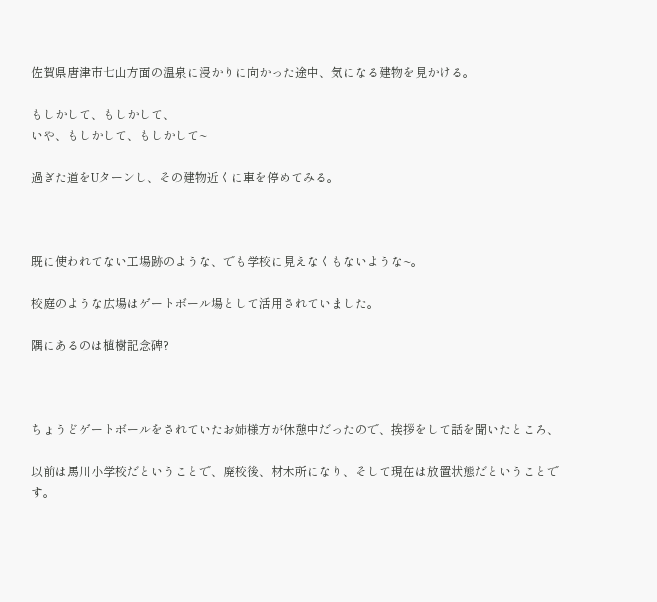佐賀県唐津市七山方面の温泉に浸かりに向かった途中、気になる建物を見かける。

もしかして、もしかして、
いや、もしかして、もしかして~

過ぎた道をUターンし、その建物近くに車を停めてみる。



既に使われてない工場跡のような、でも学校に見えなくもないような~。

校庭のような広場はゲートボール場として活用されていました。

隅にあるのは植樹記念碑?



ちょうどゲートボールをされていたお姉様方が休憩中だったので、挨拶をして話を聞いたところ、

以前は馬川小学校だということで、廃校後、材木所になり、そして現在は放置状態だということです。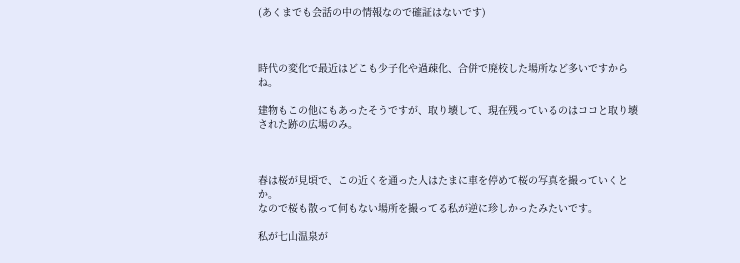(あくまでも会話の中の情報なので確証はないです)



時代の変化で最近はどこも少子化や過疎化、合併で廃校した場所など多いですからね。

建物もこの他にもあったそうですが、取り壊して、現在残っているのはココと取り壊された跡の広場のみ。



春は桜が見頃で、この近くを通った人はたまに車を停めて桜の写真を撮っていくとか。
なので桜も散って何もない場所を撮ってる私が逆に珍しかったみたいです。

私が七山温泉が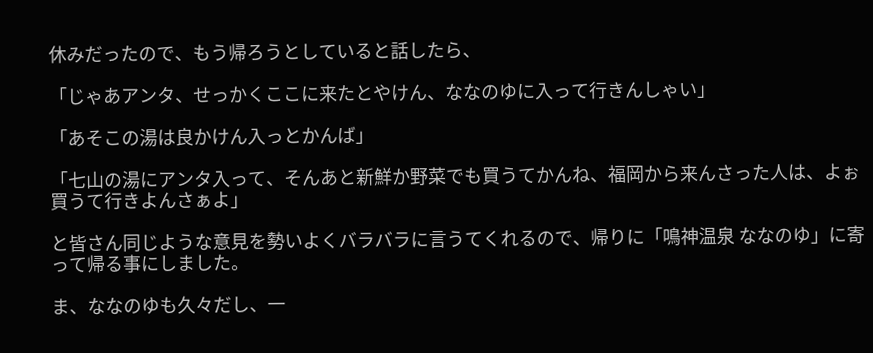休みだったので、もう帰ろうとしていると話したら、

「じゃあアンタ、せっかくここに来たとやけん、ななのゆに入って行きんしゃい」

「あそこの湯は良かけん入っとかんば」

「七山の湯にアンタ入って、そんあと新鮮か野菜でも買うてかんね、福岡から来んさった人は、よぉ買うて行きよんさぁよ」

と皆さん同じような意見を勢いよくバラバラに言うてくれるので、帰りに「鳴神温泉 ななのゆ」に寄って帰る事にしました。

ま、ななのゆも久々だし、一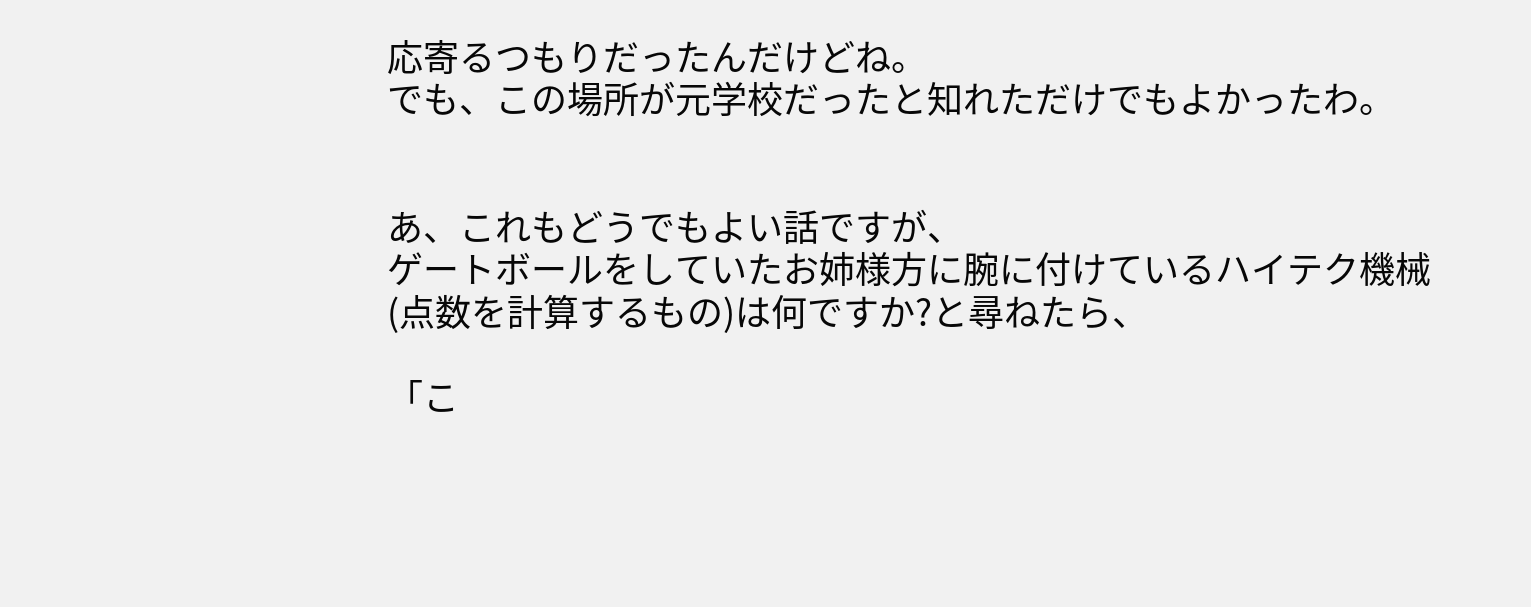応寄るつもりだったんだけどね。
でも、この場所が元学校だったと知れただけでもよかったわ。


あ、これもどうでもよい話ですが、
ゲートボールをしていたお姉様方に腕に付けているハイテク機械(点数を計算するもの)は何ですか?と尋ねたら、

「こ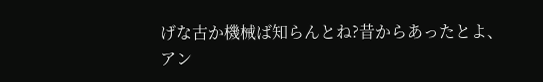げな古か機械ば知らんとね?昔からあったとよ、アン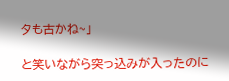タも古かね~」

と笑いながら突っ込みが入ったのに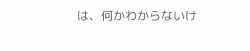は、何かわからないけ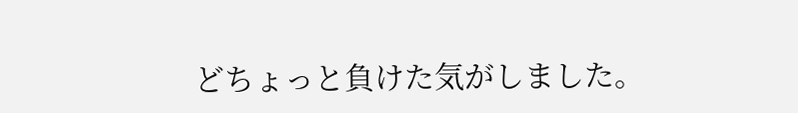どちょっと負けた気がしました。